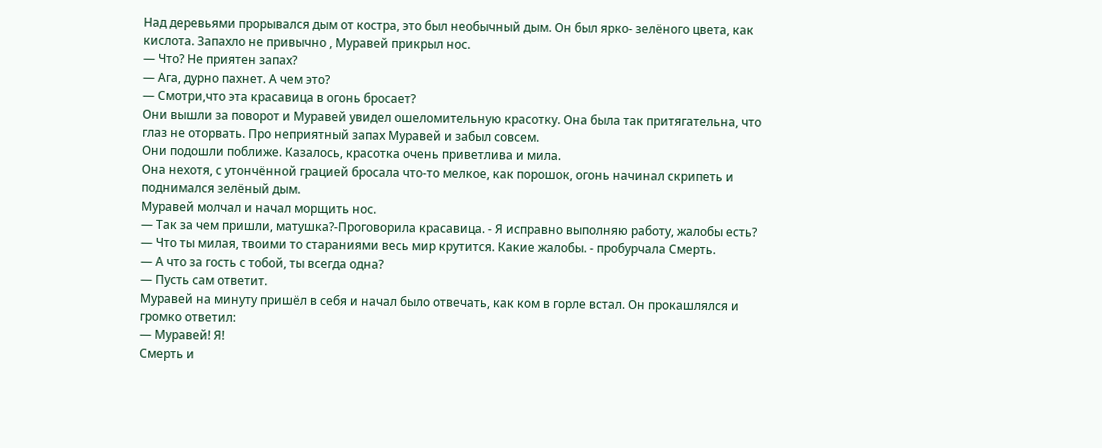Над деревьями прорывался дым от костра, это был необычный дым. Он был ярко- зелёного цвета, как кислота. Запахло не привычно , Муравей прикрыл нос.
— Что? Не приятен запах?
— Ага, дурно пахнет. А чем это?
— Смотри,что эта красавица в огонь бросает?
Они вышли за поворот и Муравей увидел ошеломительную красотку. Она была так притягательна, что глаз не оторвать. Про неприятный запах Муравей и забыл совсем.
Они подошли поближе. Казалось, красотка очень приветлива и мила.
Она нехотя, с утончённой грацией бросала что-то мелкое, как порошок, огонь начинал скрипеть и поднимался зелёный дым.
Муравей молчал и начал морщить нос.
— Так за чем пришли, матушка?-Проговорила красавица. - Я исправно выполняю работу, жалобы есть?
— Что ты милая, твоими то стараниями весь мир крутится. Какие жалобы. - пробурчала Смерть.
— А что за гость с тобой, ты всегда одна?
— Пусть сам ответит.
Муравей на минуту пришёл в себя и начал было отвечать, как ком в горле встал. Он прокашлялся и громко ответил:
— Муравей! Я!
Смерть и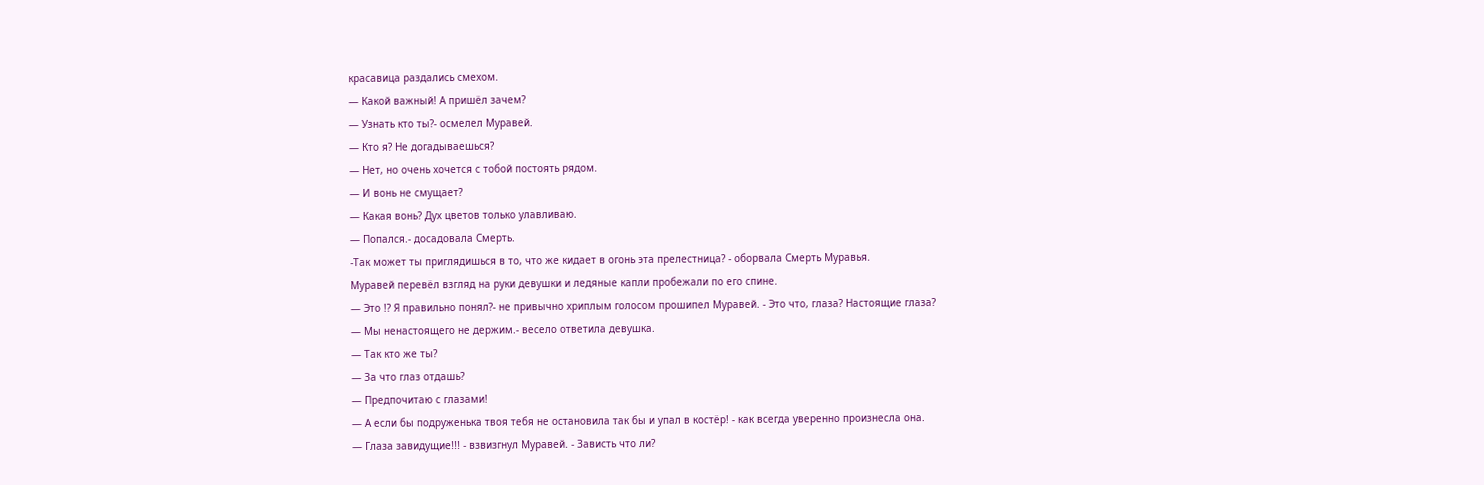красавица раздались смехом.
— Какой важный! А пришёл зачем?
— Узнать кто ты?- осмелел Муравей.
— Кто я? Не догадываешься?
— Нет, но очень хочется с тобой постоять рядом.
— И вонь не смущает?
— Какая вонь? Дух цветов только улавливаю.
— Попался.- досадовала Смерть.
-Так может ты приглядишься в то, что же кидает в огонь эта прелестница? - оборвала Смерть Муравья.
Муравей перевёл взгляд на руки девушки и ледяные капли пробежали по его спине.
— Это !? Я правильно понял?- не привычно хриплым голосом прошипел Муравей. - Это что, глаза? Настоящие глаза?
— Мы ненастоящего не держим.- весело ответила девушка.
— Так кто же ты?
— За что глаз отдашь?
— Предпочитаю с глазами!
— А если бы подруженька твоя тебя не остановила так бы и упал в костёр! - как всегда уверенно произнесла она.
— Глаза завидущие!!! - взвизгнул Муравей. - Зависть что ли?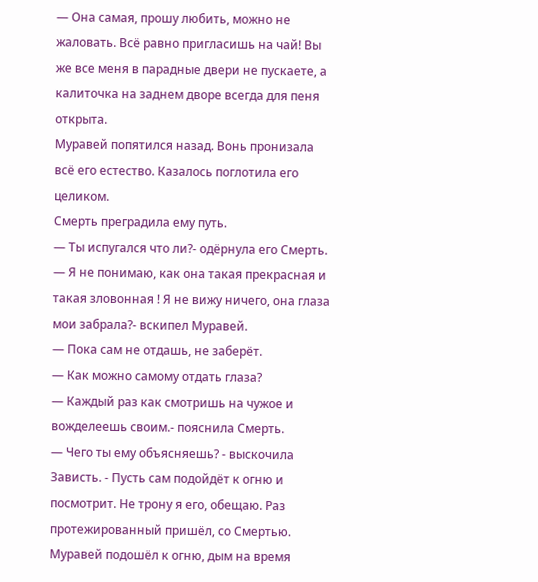— Она самая, прошу любить, можно не жаловать. Всё равно пригласишь на чай! Вы же все меня в парадные двери не пускаете, а калиточка на заднем дворе всегда для пеня открыта.
Муравей попятился назад. Вонь пронизала всё его естество. Казалось поглотила его целиком.
Смерть преградила ему путь.
— Ты испугался что ли?- одёрнула его Смерть.
— Я не понимаю, как она такая прекрасная и такая зловонная ! Я не вижу ничего, она глаза мои забрала?- вскипел Муравей.
— Пока сам не отдашь, не заберёт.
— Как можно самому отдать глаза?
— Каждый раз как смотришь на чужое и вожделеешь своим.- пояснила Смерть.
— Чего ты ему объясняешь? - выскочила Зависть. - Пусть сам подойдёт к огню и посмотрит. Не трону я его, обещаю. Раз протежированный пришёл, со Смертью.
Муравей подошёл к огню, дым на время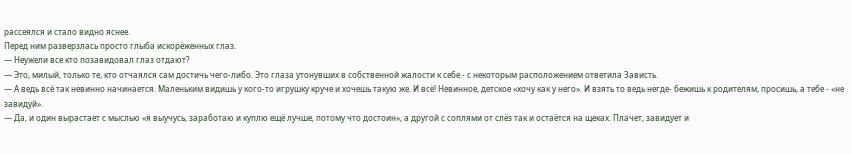рассеялся и стало видно яснее.
Перед ним разверзлась просто глыба искорёженных глаз.
— Неужели все кто позавидовал глаз отдают?
— Это, милый, только те, кто отчаялся сам достичь чего-либо. Это глаза утонувших в собственной жалости к себе.- с некоторым расположением ответила Зависть.
— А ведь всё так невинно начинается. Маленьким видишь у кого-то игрушку круче и хочешь такую же. И всё! Невинное, детское «хочу как у него». И взять то ведь негде- бежишь к родителям, просишь, а тебе - «не завидуй».
— Да, и один вырастает с мыслью «я выучусь, заработаю и куплю ещё лучше, потому что достоин», а другой с соплями от слёз так и остаётся на щеках. Плачет, завидует и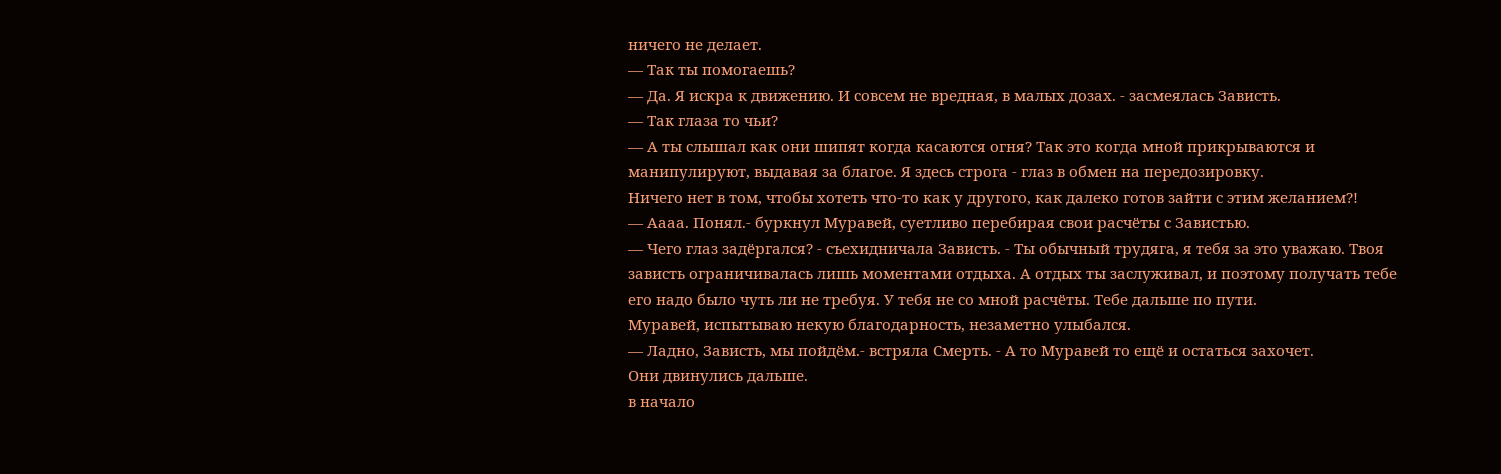ничего не делает.
— Так ты помогаешь?
— Да. Я искра к движению. И совсем не вредная, в малых дозах. - засмеялась Зависть.
— Так глаза то чьи?
— А ты слышал как они шипят когда касаются огня? Так это когда мной прикрываются и манипулируют, выдавая за благое. Я здесь строга - глаз в обмен на передозировку.
Ничего нет в том, чтобы хотеть что-то как у другого, как далеко готов зайти с этим желанием?!
— Аааа. Понял.- буркнул Муравей, суетливо перебирая свои расчёты с Завистью.
— Чего глаз задёргался? - съехидничала Зависть. - Ты обычный трудяга, я тебя за это уважаю. Твоя зависть ограничивалась лишь моментами отдыха. А отдых ты заслуживал, и поэтому получать тебе его надо было чуть ли не требуя. У тебя не со мной расчёты. Тебе дальше по пути.
Муравей, испытываю некую благодарность, незаметно улыбался.
— Ладно, Зависть, мы пойдём.- встряла Смерть. - А то Муравей то ещё и остаться захочет.
Они двинулись дальше.
в начало